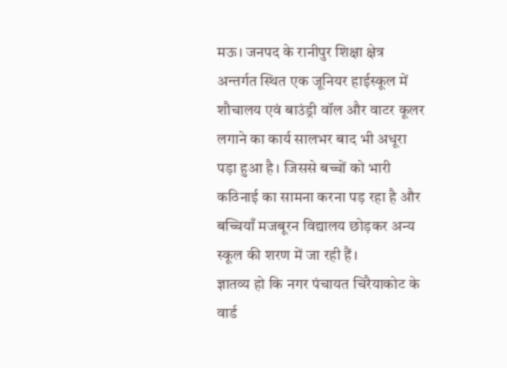मऊ। जनपद के रानीपुर शिक्षा क्षेत्र अन्तर्गत स्थित एक जूनियर हाईस्कूल में शौचालय एवं बाउंड्री वॉल और वाटर कूलर लगाने का कार्य सालभर बाद भी अधूरा पड़ा हुआ है। जिससे बच्चों को भारी कठिनाई का सामना करना पड़ रहा है और बच्चियाँ मजबूरन विद्यालय छोड़कर अन्य स्कूल की शरण में जा रही हैं।
ज्ञातव्य हो कि नगर पंचायत चिरैयाकोट के वार्ड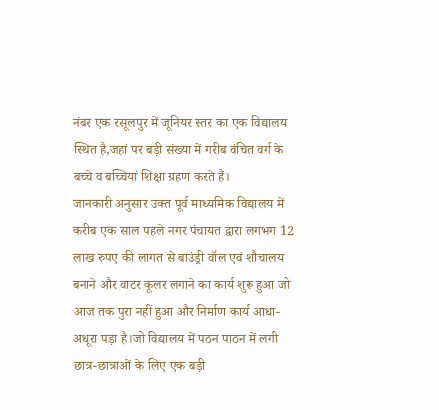नंबर एक रसूलपुर में जूनियर स्तर का एक विद्यालय स्थित है,जहां पर बड़ी संख्या में गरीब वंचित वर्ग के बच्चे व बच्चियां शिक्षा ग्रहण करते हैं।
जानकारी अनुसार उक्त पूर्व माध्यमिक विद्यालय में करीब एक साल पहले नगर पंचायत द्वारा लगभग 12 लाख रुपए की लागत से बाउंड्री वॉल एवं शौचालय बनाने और वाटर कूलर लगाने का कार्य शुरू हुआ जो आज तक पुरा नहीं हुआ और निर्माण कार्य आधा-अधूरा पड़ा है।जो विद्यालय में पठन पाठन में लगी छात्र-छात्राओं के लिए एक बड़ी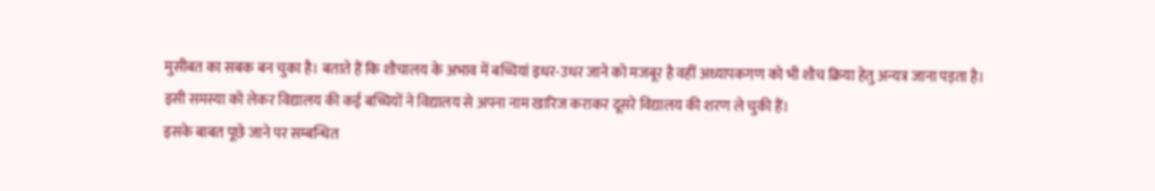मुसीबत का सबक बन चुका है। बताते हैं कि शौचालय के अभाव में बच्चियां इधर-उधर जाने को मजबूर है वहीं अध्यापकगण को भी शौच क्रिया हेतु अन्यत्र जाना पड़ता है। इसी समस्या को लेकर विद्यालय की कई बच्चियों ने विद्यालय से अपना नाम खारिज कराकर दूसरे विद्यालय की शरण ले चुकी हैं।
इसके बाबत पूछे जाने पर सम्बन्धित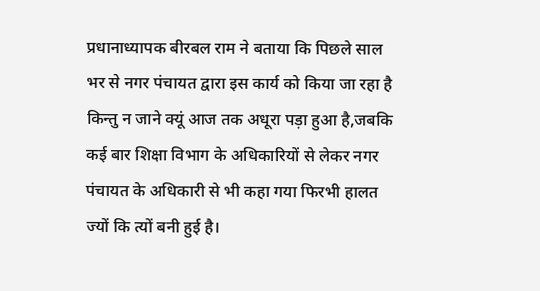प्रधानाध्यापक बीरबल राम ने बताया कि पिछले साल भर से नगर पंचायत द्वारा इस कार्य को किया जा रहा है किन्तु न जाने क्यूं आज तक अधूरा पड़ा हुआ है,जबकि कई बार शिक्षा विभाग के अधिकारियों से लेकर नगर पंचायत के अधिकारी से भी कहा गया फिरभी हालत ज्यों कि त्यों बनी हुई है।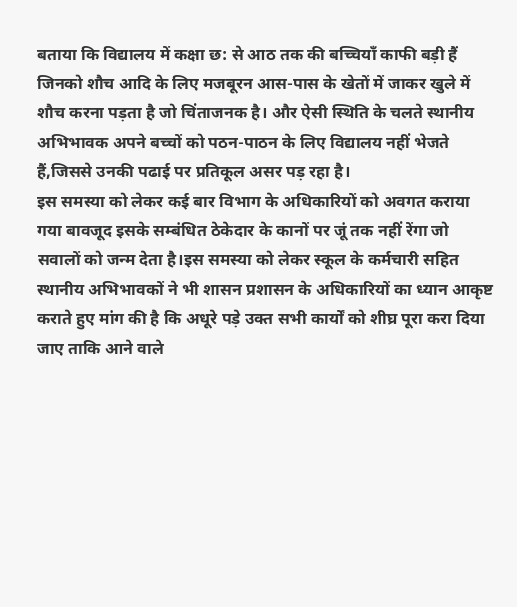बताया कि विद्यालय में कक्षा छ: से आठ तक की बच्चियाँ काफी बड़ी हैं जिनको शौच आदि के लिए मजबूरन आस-पास के खेतों में जाकर खुले में शौच करना पड़ता है जो चिंताजनक है। और ऐसी स्थिति के चलते स्थानीय अभिभावक अपने बच्चों को पठन-पाठन के लिए विद्यालय नहीं भेजते हैं,जिससे उनकी पढाई पर प्रतिकूल असर पड़ रहा है।
इस समस्या को लेकर कई बार विभाग के अधिकारियों को अवगत कराया गया बावजूद इसके सम्बंधित ठेकेदार के कानों पर जूं तक नहीं रेंगा जो सवालों को जन्म देता है।इस समस्या को लेकर स्कूल के कर्मचारी सहित स्थानीय अभिभावकों ने भी शासन प्रशासन के अधिकारियों का ध्यान आकृष्ट कराते हुए मांग की है कि अधूरे पड़े उक्त सभी कार्यों को शीघ्र पूरा करा दिया जाए ताकि आने वाले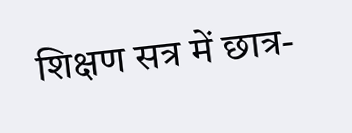शिक्षण सत्र में छात्र-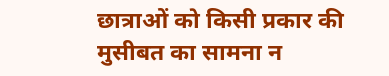छात्राओं को किसी प्रकार की मुसीबत का सामना न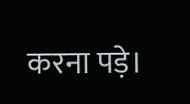करना पड़े।